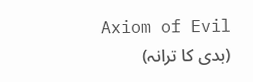Axiom of Evil
(بدی کا ترانہ)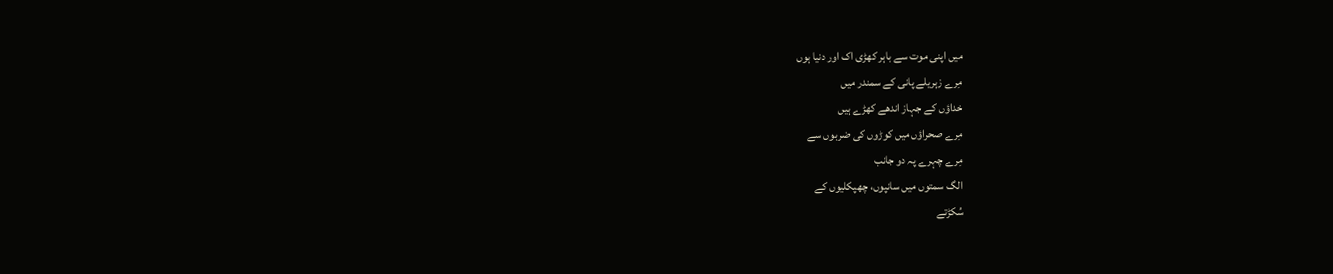میں اپنی موت سے باہر کھڑی اک اور دنیا ہوں
مِرے زہریلے پانی کے سمندر میں
خداؤں کے جہاز اندھے کھڑے ہیں
مِرے صحراؤں میں کوڑوں کی ضربوں سے
مِرے چہرے پہ دو جانب
الگ سمتوں میں سانپوں، چھپکلیوں کے
سُکڑتے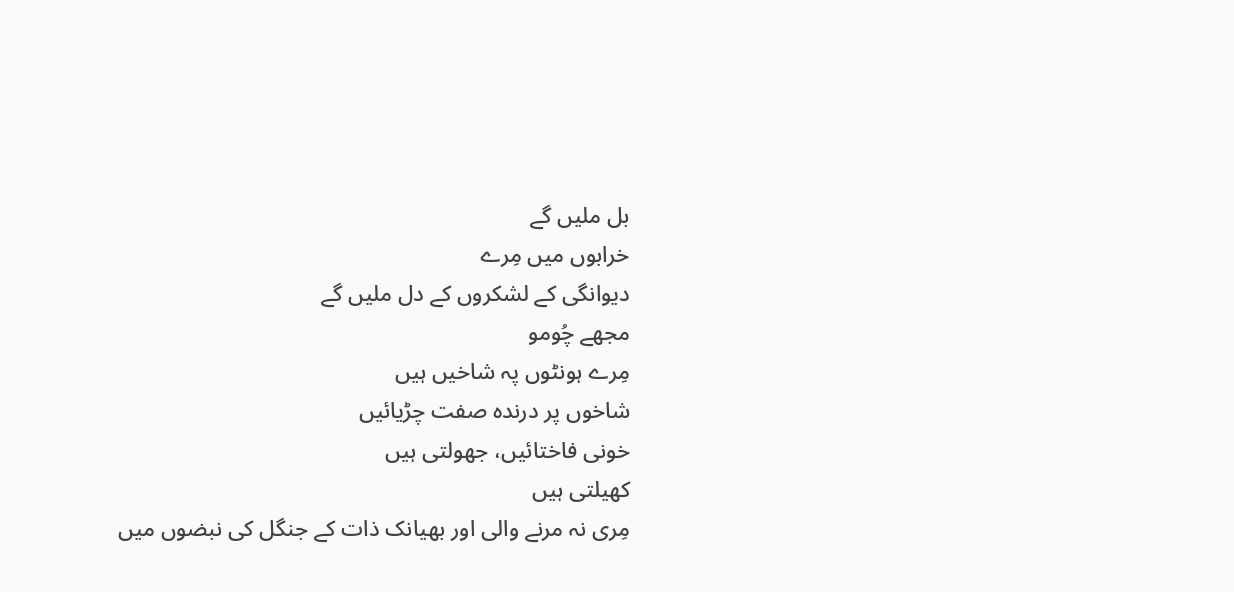بل ملیں گے
خرابوں میں مِرے
دیوانگی کے لشکروں کے دل ملیں گے
مجھے چُومو
مِرے ہونٹوں پہ شاخیں ہیں
شاخوں پر درندہ صفت چڑیائیں
خونی فاختائیں، جھولتی ہیں
کھیلتی ہیں
مِری نہ مرنے والی اور بھیانک ذات کے جنگل کی نبضوں میں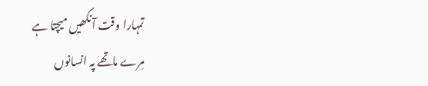تمہارا وقت آنکھیں میچتا ہے
مِرے ماتھے پہ انسانوں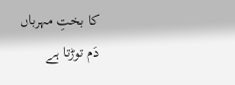کا بختِ مہرباں
دَم توڑتا ہے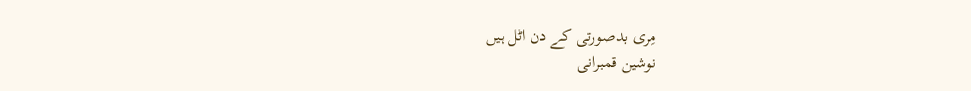مِری بدصورتی کے دن اٹل ہیں
نوشین قمبرانی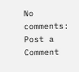No comments:
Post a Comment